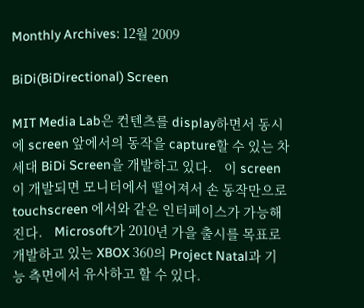Monthly Archives: 12월 2009

BiDi(BiDirectional) Screen

MIT Media Lab은 컨텐츠를 display하면서 동시에 screen 앞에서의 동작을 capture할 수 있는 차세대 BiDi Screen을 개발하고 있다.    이 screen이 개발되면 모니터에서 떨어져서 손 동작만으로 touchscreen 에서와 같은 인터페이스가 가능해진다.    Microsoft가 2010년 가을 출시를 목표로 개발하고 있는 XBOX 360의 Project Natal과 기능 측면에서 유사하고 할 수 있다.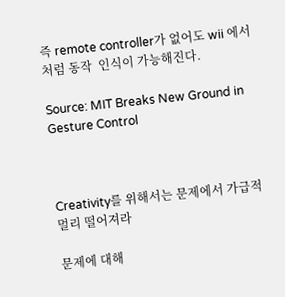즉 remote controller가 없어도 wii 에서 처럼 동작  인식이 가능해진다.

Source: MIT Breaks New Ground in Gesture Control



Creativity를 위해서는 문제에서 가급적 멀리 떨어져라

문제에 대해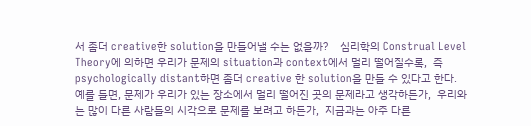서 좀더 creative한 solution을 만들어낼 수는 없을까?    심리학의 Construal Level Theory에 의하면 우리가 문제의 situation과 context에서 멀리 떨어질수록,  즉 psychologically distant하면 좀더 creative 한 solution을 만들 수 있다고 한다.    예를 들면, 문제가 우리가 있는 장소에서 멀리 떨어진 곳의 문제라고 생각하든가,  우리와는 많이 다른 사람들의 시각으로 문제를 보려고 하든가,  지금과는 아주 다른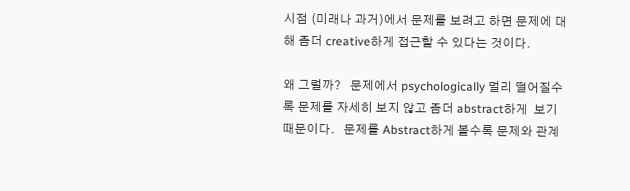시점 (미래나 과거)에서 문제를 보려고 하면 문제에 대해 좀더 creative하게 접근할 수 있다는 것이다.

왜 그럴까?   문제에서 psychologically 멀리 떨어질수록 문제를 자세히 보지 않고 좀더 abstract하게  보기 때문이다.   문제를 Abstract하게 볼수록 문제와 관계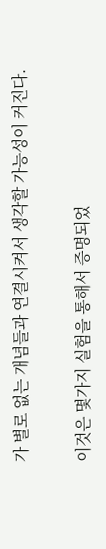가 별로 없는 개념들과 연결시켜서 생각할 가능성이 커진다.

이것은 몇가지 실험을 통해서 증명되었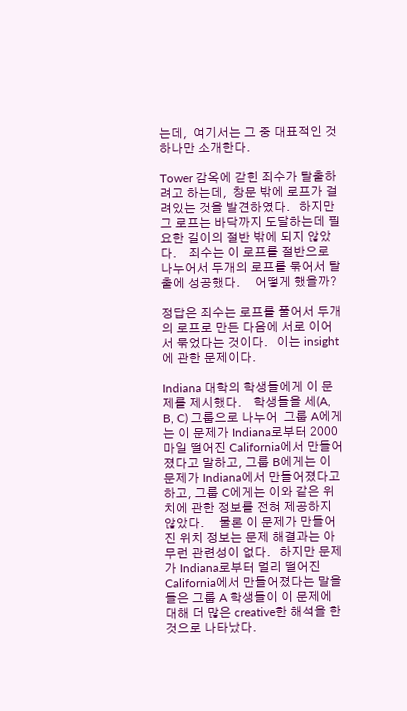는데,  여기서는 그 중 대표적인 것 하나만 소개한다.

Tower 감옥에 갇힌 죄수가 탈출하려고 하는데,  창문 밖에 로프가 걸려있는 것을 발견하였다.   하지만 그 로프는 바닥까지 도달하는데 필요한 길이의 절반 밖에 되지 않았다.    죄수는 이 로프를 절반으로 나누어서 두개의 로프를 묶어서 탈출에 성공했다.     어떻게 했을까?

정답은 죄수는 로프를 풀어서 두개의 로프로 만든 다음에 서로 이어서 묶었다는 것이다.   이는 insight에 관한 문제이다.

Indiana 대학의 학생들에게 이 문제를 제시했다.    학생들을 세(A, B, C) 그룹으로 나누어  그룹 A에게는 이 문제가 Indiana로부터 2000마일 떨어진 California에서 만들어졌다고 말하고, 그룹 B에게는 이 문제가 Indiana에서 만들어졌다고 하고, 그룹 C에게는 이와 같은 위치에 관한 정보를 전혀 제공하지 않았다.     물론 이 문제가 만들어진 위치 정보는 문제 해결과는 아무런 관련성이 없다.   하지만 문제가 Indiana로부터 멀리 떨어진 California에서 만들어졌다는 말을 들은 그룹 A 학생들이 이 문제에 대해 더 많은 creative한 해석을 한 것으로 나타났다.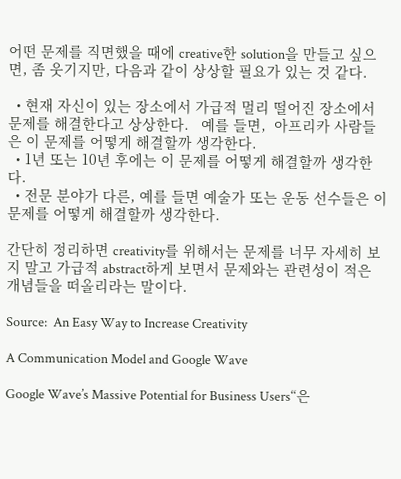어떤 문제를 직면했을 때에 creative한 solution을 만들고 싶으면, 좀 웃기지만, 다음과 같이 상상할 필요가 있는 것 같다.

  • 현재 자신이 있는 장소에서 가급적 멀리 떨어진 장소에서 문제를 해결한다고 상상한다.   예를 들면,  아프리카 사람들은 이 문제를 어떻게 해결할까 생각한다.
  • 1년 또는 10년 후에는 이 문제를 어떻게 해결할까 생각한다.
  • 전문 분야가 다른, 예를 들면 예술가 또는 운동 선수들은 이 문제를 어떻게 해결할까 생각한다.

간단히 정리하면 creativity를 위해서는 문제를 너무 자세히 보지 말고 가급적 abstract하게 보면서 문제와는 관련성이 적은 개념들을 떠올리라는 말이다.

Source:  An Easy Way to Increase Creativity

A Communication Model and Google Wave

Google Wave’s Massive Potential for Business Users“은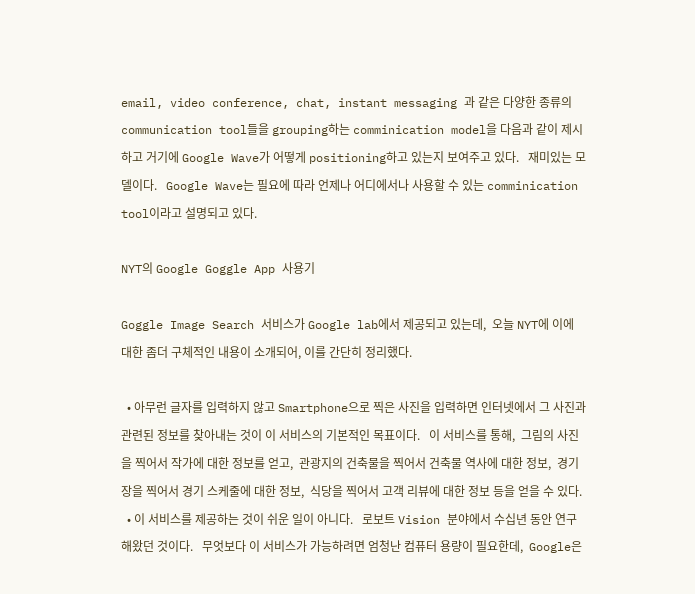email, video conference, chat, instant messaging 과 같은 다양한 종류의 communication tool들을 grouping하는 comminication model을 다음과 같이 제시하고 거기에 Google Wave가 어떻게 positioning하고 있는지 보여주고 있다.   재미있는 모델이다.   Google Wave는 필요에 따라 언제나 어디에서나 사용할 수 있는 comminication tool이라고 설명되고 있다.

NYT의 Google Goggle App 사용기

Goggle Image Search 서비스가 Google lab에서 제공되고 있는데,  오늘 NYT에 이에 대한 좀더 구체적인 내용이 소개되어, 이를 간단히 정리했다.

  • 아무런 글자를 입력하지 않고 Smartphone으로 찍은 사진을 입력하면 인터넷에서 그 사진과 관련된 정보를 찾아내는 것이 이 서비스의 기본적인 목표이다.   이 서비스를 통해,  그림의 사진을 찍어서 작가에 대한 정보를 얻고,  관광지의 건축물을 찍어서 건축물 역사에 대한 정보,  경기장을 찍어서 경기 스케줄에 대한 정보,  식당을 찍어서 고객 리뷰에 대한 정보 등을 얻을 수 있다.
  • 이 서비스를 제공하는 것이 쉬운 일이 아니다.   로보트 Vision 분야에서 수십년 동안 연구해왔던 것이다.   무엇보다 이 서비스가 가능하려면 엄청난 컴퓨터 용량이 필요한데,  Google은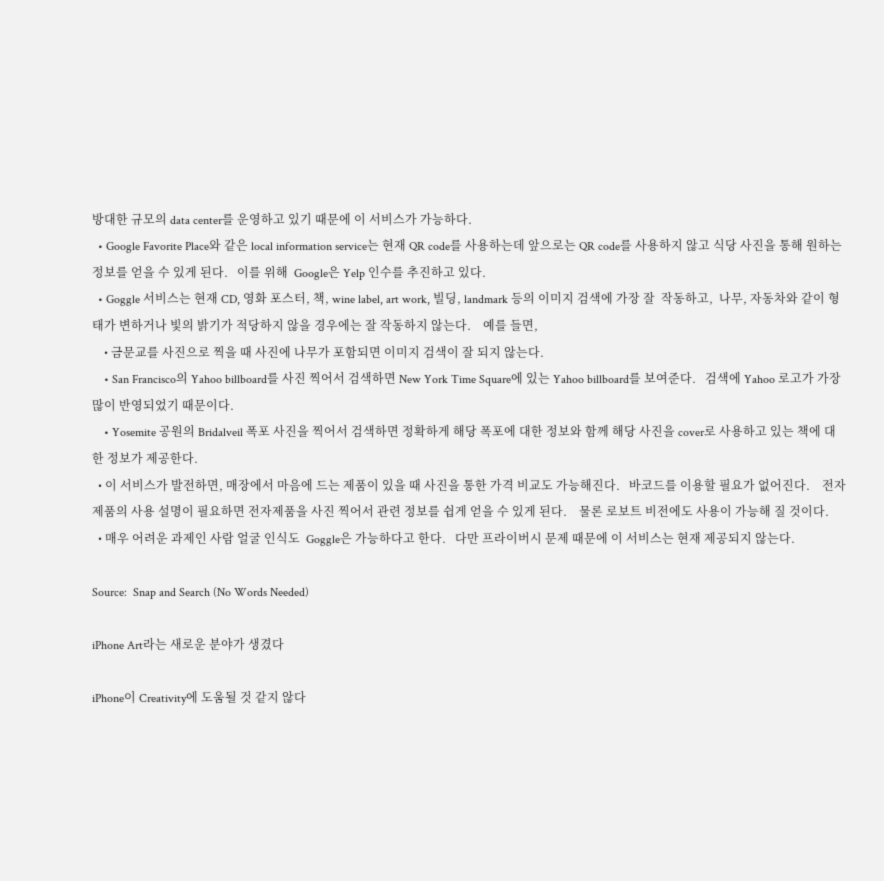방대한 규모의 data center를 운영하고 있기 때문에 이 서비스가 가능하다.
  • Google Favorite Place와 같은 local information service는 현재 QR code를 사용하는데 앞으로는 QR code를 사용하지 않고 식당 사진을 통해 원하는 정보를 얻을 수 있게 된다.   이를 위해  Google은 Yelp 인수를 추진하고 있다.
  • Goggle 서비스는 현재 CD, 영화 포스터, 책, wine label, art work, 빌딩, landmark 등의 이미지 검색에 가장 잘  작동하고,  나무, 자동차와 같이 형태가 변하거나 빛의 밝기가 적당하지 않을 경우에는 잘 작동하지 않는다.    예를 들면,
    • 금문교를 사진으로 찍을 때 사진에 나무가 포함되면 이미지 검색이 잘 되지 않는다.
    • San Francisco의 Yahoo billboard를 사진 찍어서 검색하면 New York Time Square에 있는 Yahoo billboard를 보여준다.   검색에 Yahoo 로고가 가장 많이 반영되었기 때문이다.
    • Yosemite 공원의 Bridalveil 폭포 사진을 찍어서 검색하면 정확하게 해당 폭포에 대한 정보와 함께 해당 사진을 cover로 사용하고 있는 책에 대한 정보가 제공한다.
  • 이 서비스가 발전하면, 매장에서 마음에 드는 제품이 있을 때 사진을 통한 가격 비교도 가능해진다.   바코드를 이용할 필요가 없어진다.    전자제품의 사용 설명이 필요하면 전자제품을 사진 찍어서 관련 정보를 쉽게 얻을 수 있게 된다.    물론 로보트 비전에도 사용이 가능해 질 것이다.
  • 매우 어려운 과제인 사람 얼굴 인식도  Goggle은 가능하다고 한다.   다만 프라이버시 문제 때문에 이 서비스는 현재 제공되지 않는다.

Source:  Snap and Search (No Words Needed)

iPhone Art라는 새로운 분야가 생겼다

iPhone이 Creativity에 도움될 것 같지 않다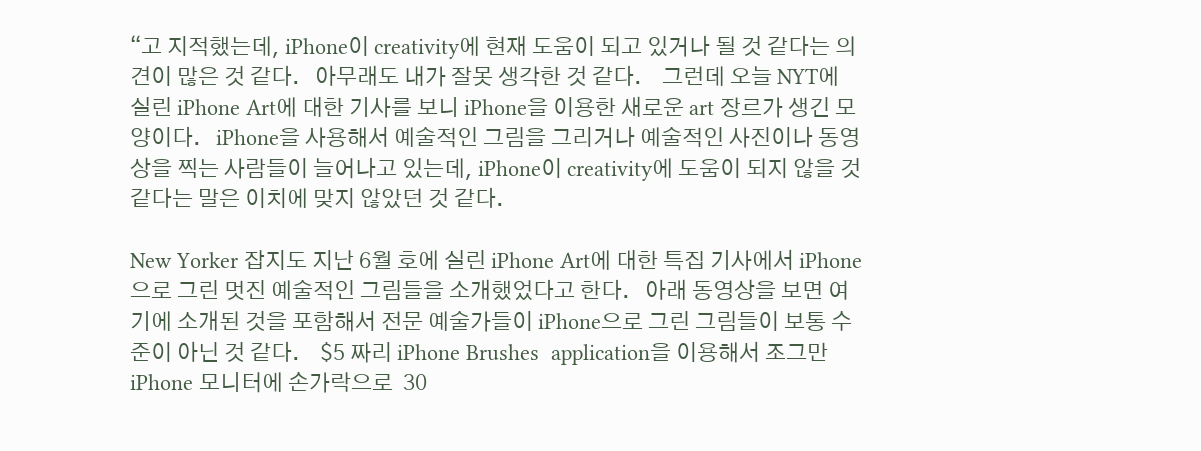“고 지적했는데, iPhone이 creativity에 현재 도움이 되고 있거나 될 것 같다는 의견이 많은 것 같다.   아무래도 내가 잘못 생각한 것 같다.    그런데 오늘 NYT에 실린 iPhone Art에 대한 기사를 보니 iPhone을 이용한 새로운 art 장르가 생긴 모양이다.   iPhone을 사용해서 예술적인 그림을 그리거나 예술적인 사진이나 동영상을 찍는 사람들이 늘어나고 있는데, iPhone이 creativity에 도움이 되지 않을 것 같다는 말은 이치에 맞지 않았던 것 같다.

New Yorker 잡지도 지난 6월 호에 실린 iPhone Art에 대한 특집 기사에서 iPhone으로 그린 멋진 예술적인 그림들을 소개했었다고 한다.   아래 동영상을 보면 여기에 소개된 것을 포함해서 전문 예술가들이 iPhone으로 그린 그림들이 보통 수준이 아닌 것 같다.    $5 짜리 iPhone Brushes  application을 이용해서 조그만 iPhone 모니터에 손가락으로  30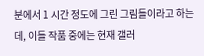분에서 1 시간 정도에 그린 그림들이라고 하는데, 이들 작품 중에는 현재 갤러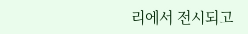리에서 전시되고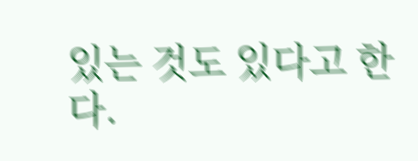있는 것도 있다고 한다.